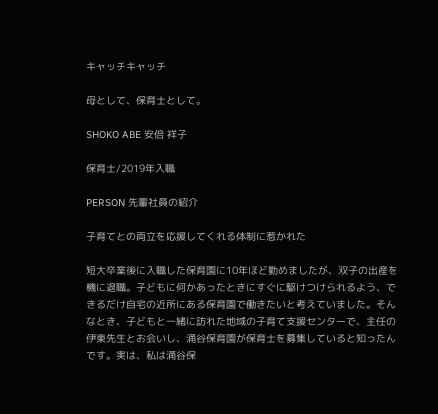キャッチキャッチ

母として、保育士として。

SHOKO ABE 安倍 祥子

保育士/2019年入職

PERSON 先輩社員の紹介

子育てとの両立を応援してくれる体制に惹かれた

短大卒業後に入職した保育園に10年ほど勤めましたが、双子の出産を機に退職。子どもに何かあったときにすぐに駆けつけられるよう、できるだけ自宅の近所にある保育園で働きたいと考えていました。そんなとき、子どもと一緒に訪れた地域の子育て支援センターで、主任の伊東先生とお会いし、涌谷保育園が保育士を募集していると知ったんです。実は、私は涌谷保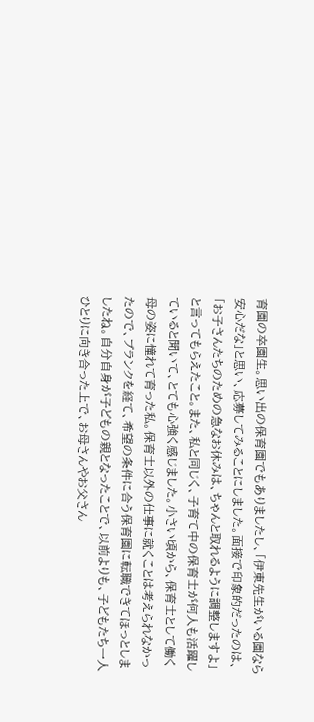育園の卒園生。思い出の保育園でもありましたし、「伊東先生がいる園なら安心だな」と思い、応募してみることにしました。面接で印象的だったのは、「お子さんたちのための急なお休みは、ちゃんと取れるように調整しますよ」と言ってもらえたこと。また、私と同じく、子育て中の保育士が何人も活躍していると聞いて、とても心強く感じました。小さい頃から、保育士として働く母の姿に憧れて育った私。保育士以外の仕事に就くことは考えられなかったので、ブランクを経て、希望の条件に合う保育園に転職できてほっとしましたね。自分自身が子どもの親となったことで、以前よりも、子どもたち一人ひとりに向き合った上で、お母さんやお父さん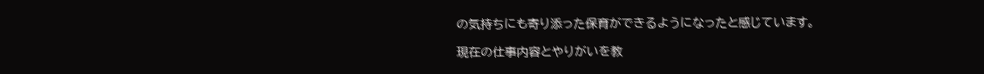の気持ちにも寄り添った保育ができるようになったと感じています。

現在の仕事内容とやりがいを教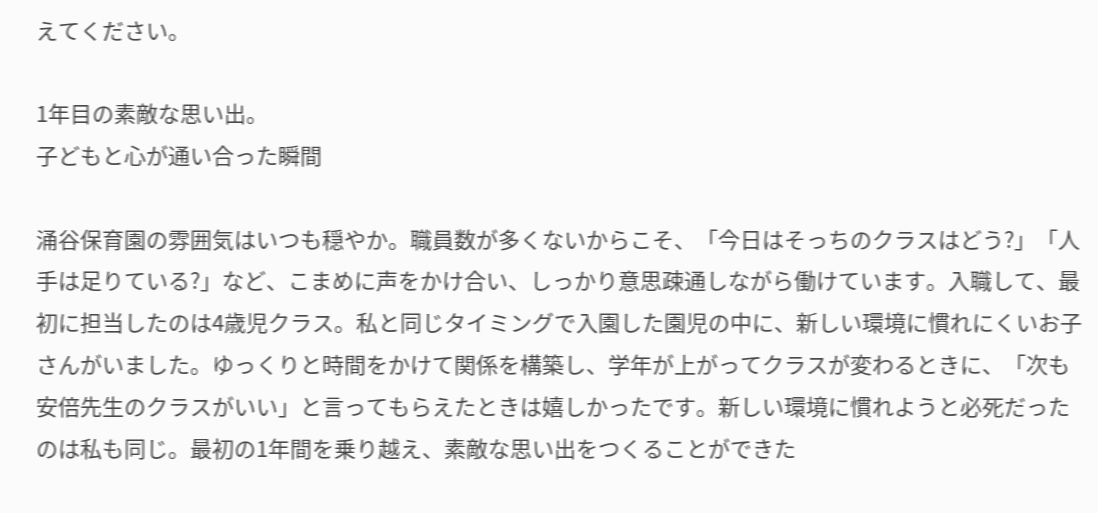えてください。

1年目の素敵な思い出。
子どもと心が通い合った瞬間

涌谷保育園の雰囲気はいつも穏やか。職員数が多くないからこそ、「今日はそっちのクラスはどう?」「人手は足りている?」など、こまめに声をかけ合い、しっかり意思疎通しながら働けています。入職して、最初に担当したのは4歳児クラス。私と同じタイミングで入園した園児の中に、新しい環境に慣れにくいお子さんがいました。ゆっくりと時間をかけて関係を構築し、学年が上がってクラスが変わるときに、「次も安倍先生のクラスがいい」と言ってもらえたときは嬉しかったです。新しい環境に慣れようと必死だったのは私も同じ。最初の1年間を乗り越え、素敵な思い出をつくることができた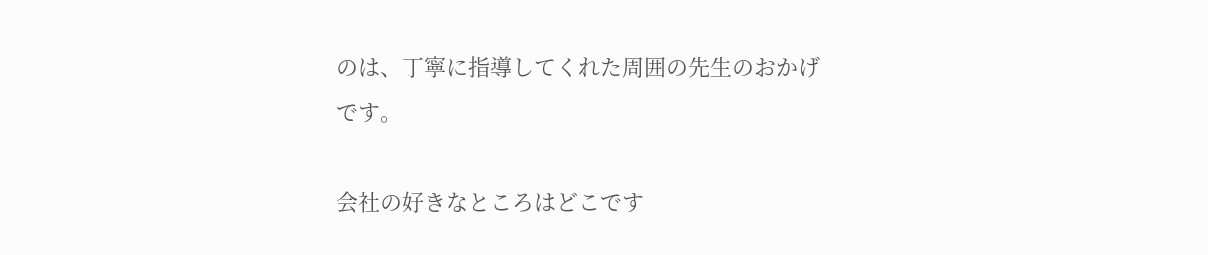のは、丁寧に指導してくれた周囲の先生のおかげです。

会社の好きなところはどこです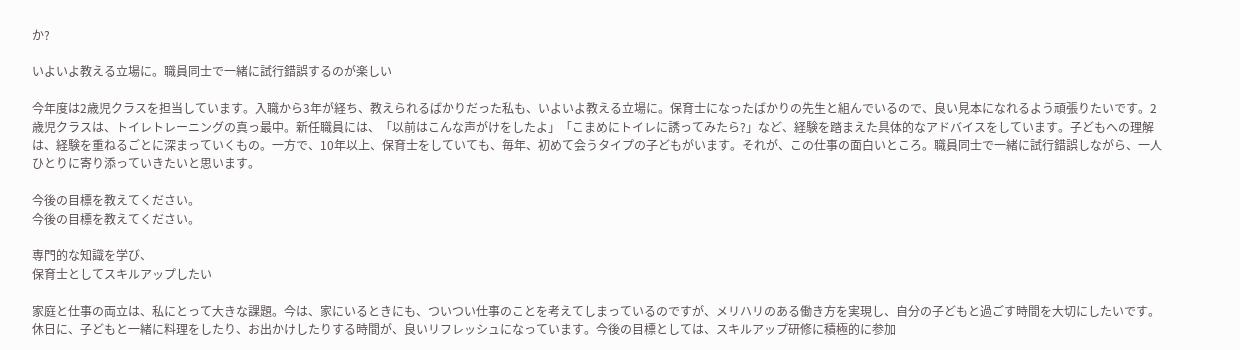か?

いよいよ教える立場に。職員同士で一緒に試行錯誤するのが楽しい

今年度は2歳児クラスを担当しています。入職から3年が経ち、教えられるばかりだった私も、いよいよ教える立場に。保育士になったばかりの先生と組んでいるので、良い見本になれるよう頑張りたいです。2歳児クラスは、トイレトレーニングの真っ最中。新任職員には、「以前はこんな声がけをしたよ」「こまめにトイレに誘ってみたら?」など、経験を踏まえた具体的なアドバイスをしています。子どもへの理解は、経験を重ねるごとに深まっていくもの。一方で、10年以上、保育士をしていても、毎年、初めて会うタイプの子どもがいます。それが、この仕事の面白いところ。職員同士で一緒に試行錯誤しながら、一人ひとりに寄り添っていきたいと思います。

今後の目標を教えてください。
今後の目標を教えてください。

専門的な知識を学び、
保育士としてスキルアップしたい

家庭と仕事の両立は、私にとって大きな課題。今は、家にいるときにも、ついつい仕事のことを考えてしまっているのですが、メリハリのある働き方を実現し、自分の子どもと過ごす時間を大切にしたいです。休日に、子どもと一緒に料理をしたり、お出かけしたりする時間が、良いリフレッシュになっています。今後の目標としては、スキルアップ研修に積極的に参加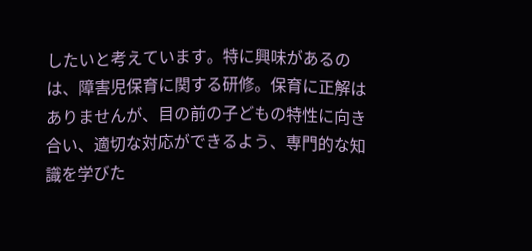したいと考えています。特に興味があるのは、障害児保育に関する研修。保育に正解はありませんが、目の前の子どもの特性に向き合い、適切な対応ができるよう、専門的な知識を学びた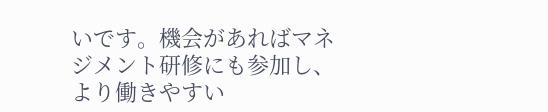いです。機会があればマネジメント研修にも参加し、より働きやすい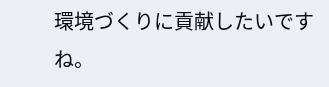環境づくりに貢献したいですね。